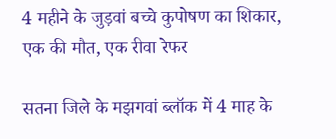4 महीने के जुड़वां बच्चे कुपोषण का शिकार, एक की मौत, एक रीवा रेफर

सतना जिले के मझगवां ब्लॉक में 4 माह के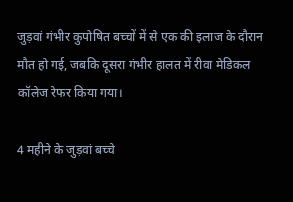जुड़वां गंभीर कुपोषित बच्चों में से एक की इलाज के दौरान मौत हो गई, जबकि दूसरा गंभीर हालत में रीवा मेडिकल कॉलेज रेफर किया गया।

4 महीने के जुड़वां बच्चे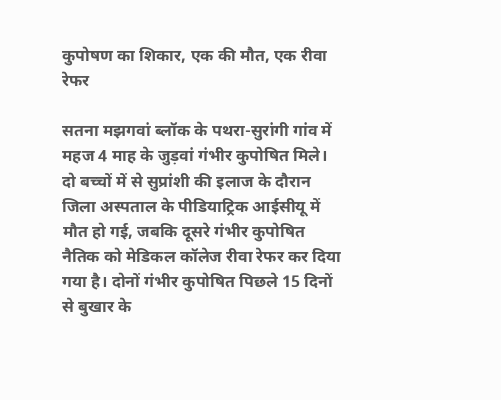कुपोषण का शिकार, एक की मौत, एक रीवा रेफर

सतना मझगवां ब्लॉक के पथरा-सुरांगी गांव में महज 4 माह के जुड़वां गंभीर कुपोषित मिले। दो बच्चों में से सुप्रांशी की इलाज के दौरान जिला अस्पताल के पीडियाट्रिक आईसीयू में मौत हो गई, जबकि दूसरे गंभीर कुपोषित नैतिक को मेडिकल कॉलेज रीवा रेफर कर दिया गया है। दोनों गंभीर कुपोषित पिछले 15 दिनों से बुखार के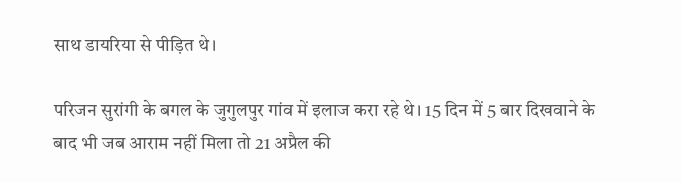साथ डायरिया से पीड़ित थे।

परिजन सुरांगी के बगल के जुगुलपुर गांव में इलाज करा रहे थे। 15 दिन में 5 बार दिखवाने के बाद भी जब आराम नहीं मिला तो 21 अप्रैल की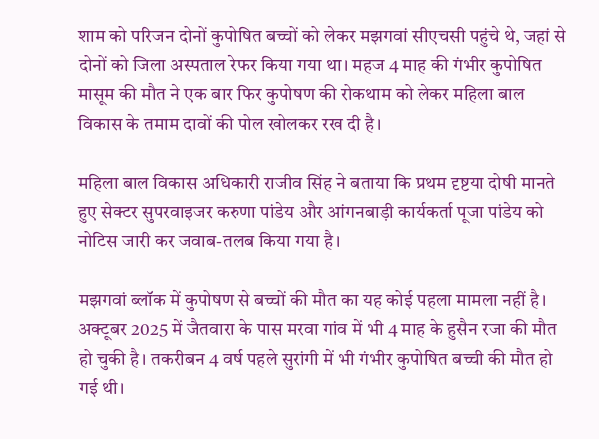शाम को परिजन दोनों कुपोषित बच्चों को लेकर मझगवां सीएचसी पहुंचे थे, जहां से दोनों को जिला अस्पताल रेफर किया गया था। महज 4 माह की गंभीर कुपोषित मासूम की मौत ने एक बार फिर कुपोषण की रोकथाम को लेकर महिला बाल विकास के तमाम दावों की पोल खोलकर रख दी है।

महिला बाल विकास अधिकारी राजीव सिंह ने बताया कि प्रथम दृष्टया दोषी मानते हुए सेक्टर सुपरवाइजर करुणा पांडेय और आंगनबाड़ी कार्यकर्ता पूजा पांडेय को नोटिस जारी कर जवाब-तलब किया गया है।

मझगवां ब्लॉक में कुपोषण से बच्चों की मौत का यह कोई पहला मामला नहीं है। अक्टूबर 2025 में जैतवारा के पास मरवा गांव में भी 4 माह के हुसैन रजा की मौत हो चुकी है। तकरीबन 4 वर्ष पहले सुरांगी में भी गंभीर कुपोषित बच्ची की मौत हो गई थी।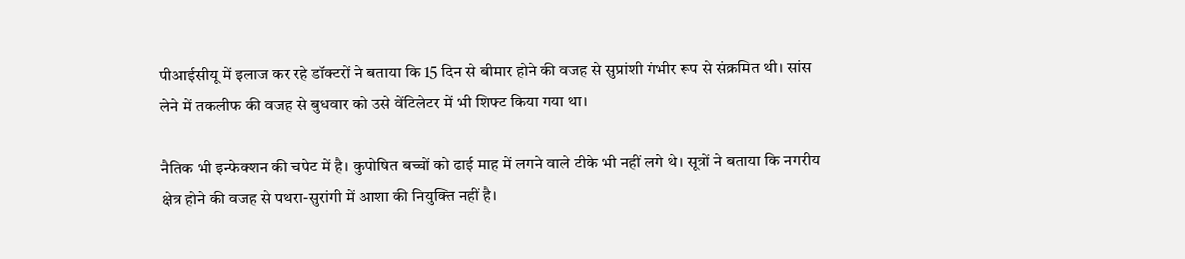पीआईसीयू में इलाज कर रहे डॉक्टरों ने बताया कि 15 दिन से बीमार होने की वजह से सुप्रांशी गंभीर रूप से संक्रमित थी। सांस लेने में तकलीफ की वजह से बुधवार को उसे वेंटिलेटर में भी शिफ्ट किया गया था।

नैतिक भी इन्फेक्शन की चपेट में है। कुपोषित बच्चों को ढाई माह में लगने वाले टीके भी नहीं लगे थे। सूत्रों ने बताया कि नगरीय क्षेत्र होने की वजह से पथरा-सुरांगी में आशा की नियुक्ति नहीं है।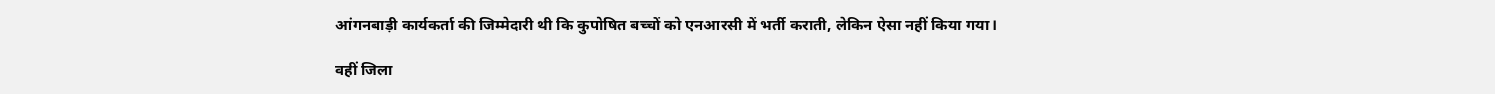आंगनबाड़ी कार्यकर्ता की जिम्मेदारी थी कि कुपोषित बच्चों को एनआरसी में भर्ती कराती, लेकिन ऐसा नहीं किया गया।

वहीं जिला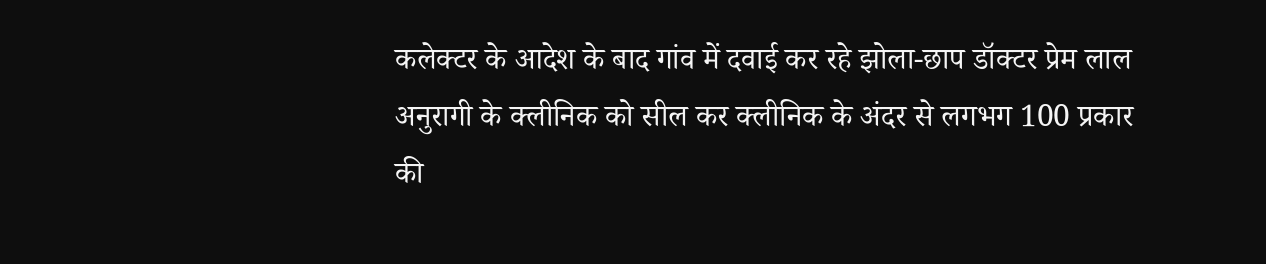कलेक्टर के आदेश के बाद गांव में दवाई कर रहे झोला-छाप डॉक्टर प्रेम लाल अनुरागी के क्लीनिक को सील कर क्लीनिक के अंदर से लगभग 100 प्रकार की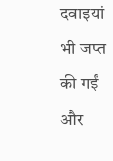दवाइयां भी जप्त की गईं और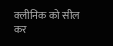क्लीनिक को सील कर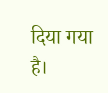दिया गया है।